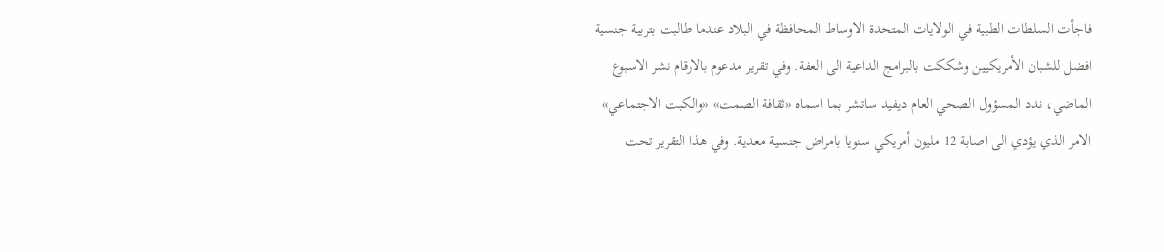فاجأت السلطات الطبية في الولايات المتحدة الاوساط المحافظة في البلاد عندما طالبت بتربية جنسية افضل للشبان الأمريكيين وشككت بالبرامج الداعية الى العفة. وفي تقرير مدعوم بالارقام نشر الاسبوع الماضي، ندد المسؤول الصحي العام ديفيد ساتشر بما اسماه «ثقافة الصمت» «والكبت الاجتماعي» الامر الذي يؤدي الى اصابة 12 مليون أمريكي سنويا بامراض جنسية معدية. وفي هذا التقرير تحت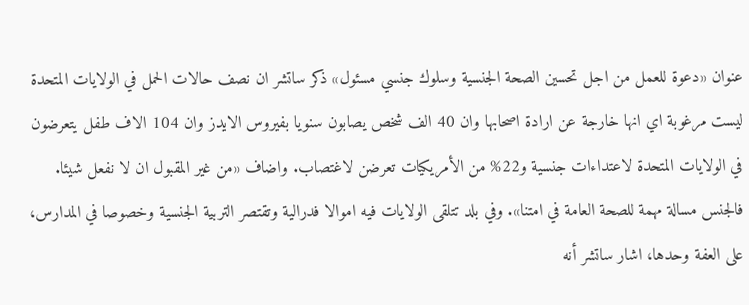عنوان «دعوة للعمل من اجل تحسين الصحة الجنسية وسلوك جنسي مسئول» ذكر ساتشر ان نصف حالات الحمل في الولايات المتحدة ليست مرغوبة اي انها خارجة عن ارادة اصحابها وان 40 الف شخص يصابون سنويا بفيروس الايدز وان 104 الاف طفل يتعرضون في الولايات المتحدة لاعتداءات جنسية و22% من الأمريكيات تعرضن لاغتصاب. واضاف «من غير المقبول ان لا نفعل شيئا. فالجنس مسالة مهمة للصحة العامة في امتنا». وفي بلد تتلقى الولايات فيه اموالا فدرالية وتقتصر التربية الجنسية وخصوصا في المدارس، على العفة وحدها، اشار ساتشر أنه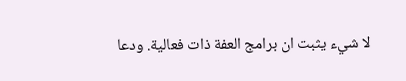لا شيء يثبت ان برامج العفة ذات فعالية. ودعا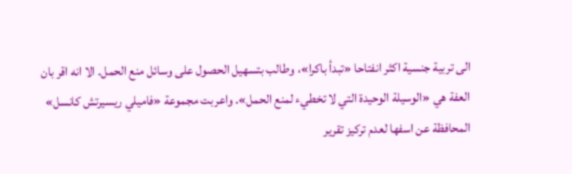الى تربية جنسية اكثر انفتاحا «تبدأ باكرا»، وطالب بتسهيل الحصول على وسائل منع الحمل. الا انه اقر بان العفة هي «الوسيلة الوحيدة التي لا تخطيء لمنع الحمل». واعربت مجموعة «فاميلي ريسيرتش كانسل» المحافظة عن اسفها لعدم تركيز تقرير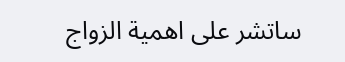ساتشر على اهمية الزواج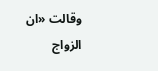وقالت «ان الزواج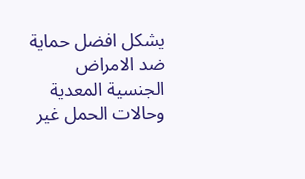يشكل افضل حماية ضد الامراض الجنسية المعدية وحالات الحمل غير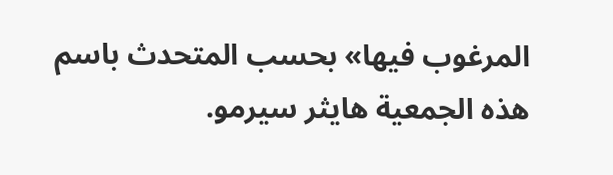المرغوب فيها» بحسب المتحدث باسم هذه الجمعية هايثر سيرمو.